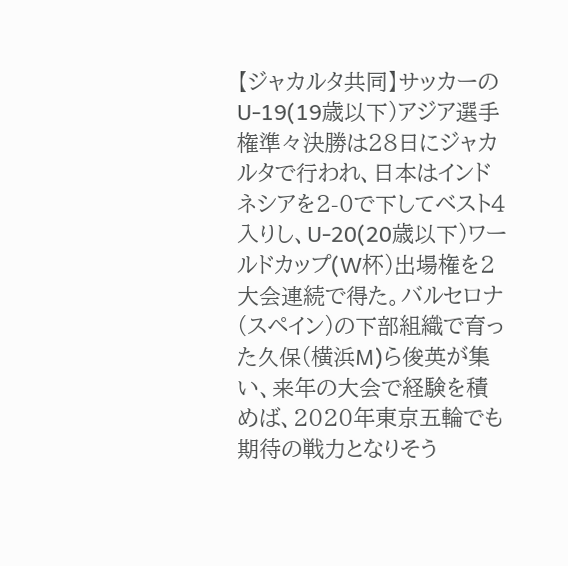【ジャカルタ共同】サッカーのU-19(19歳以下)アジア選手権準々決勝は28日にジャカルタで行われ、日本はインドネシアを2-0で下してベスト4入りし、U-20(20歳以下)ワールドカップ(W杯)出場権を2大会連続で得た。バルセロナ(スペイン)の下部組織で育った久保(横浜M)ら俊英が集い、来年の大会で経験を積めば、2020年東京五輪でも期待の戦力となりそう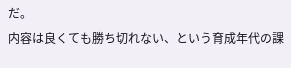だ。
内容は良くても勝ち切れない、という育成年代の課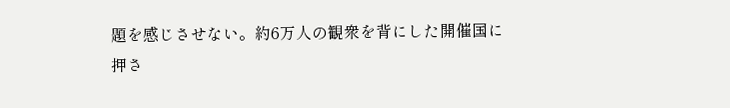題を感じさせない。約6万人の観衆を背にした開催国に押さ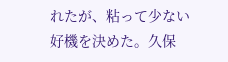れたが、粘って少ない好機を決めた。久保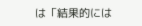は「結果的には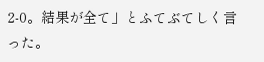2-0。結果が全て」とふてぶてしく言った。